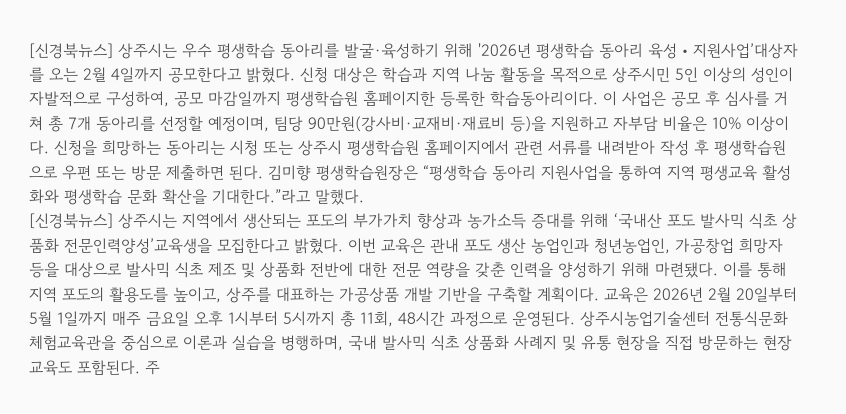[신경북뉴스] 상주시는 우수 평생학습 동아리를 발굴·육성하기 위해 '2026년 평생학습 동아리 육성‧지원사업’대상자를 오는 2월 4일까지 공모한다고 밝혔다. 신청 대상은 학습과 지역 나눔 활동을 목적으로 상주시민 5인 이상의 성인이 자발적으로 구성하여, 공모 마감일까지 평생학습원 홈페이지한 등록한 학습동아리이다. 이 사업은 공모 후 심사를 거쳐 총 7개 동아리를 선정할 예정이며, 팀당 90만원(강사비·교재비·재료비 등)을 지원하고 자부담 비율은 10% 이상이다. 신청을 희망하는 동아리는 시청 또는 상주시 평생학습원 홈페이지에서 관련 서류를 내려받아 작성 후 평생학습원으로 우편 또는 방문 제출하면 된다. 김미향 평생학습원장은 “평생학습 동아리 지원사업을 통하여 지역 평생교육 활성화와 평생학습 문화 확산을 기대한다.”라고 말했다.
[신경북뉴스] 상주시는 지역에서 생산되는 포도의 부가가치 향상과 농가소득 증대를 위해 ‘국내산 포도 발사믹 식초 상품화 전문인력양성’교육생을 모집한다고 밝혔다. 이번 교육은 관내 포도 생산 농업인과 청년농업인, 가공창업 희망자 등을 대상으로 발사믹 식초 제조 및 상품화 전반에 대한 전문 역량을 갖춘 인력을 양성하기 위해 마련됐다. 이를 통해 지역 포도의 활용도를 높이고, 상주를 대표하는 가공상품 개발 기반을 구축할 계획이다. 교육은 2026년 2월 20일부터 5월 1일까지 매주 금요일 오후 1시부터 5시까지 총 11회, 48시간 과정으로 운영된다. 상주시농업기술센터 전통식문화체험교육관을 중심으로 이론과 실습을 병행하며, 국내 발사믹 식초 상품화 사례지 및 유통 현장을 직접 방문하는 현장교육도 포함된다. 주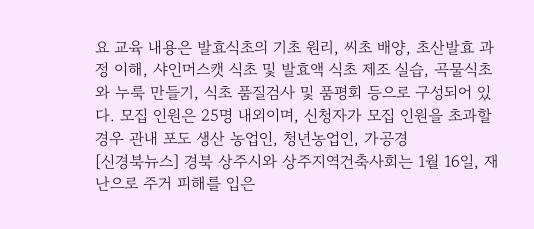요 교육 내용은 발효식초의 기초 원리, 씨초 배양, 초산발효 과정 이해, 샤인머스캣 식초 및 발효액 식초 제조 실습, 곡물식초와 누룩 만들기, 식초 품질검사 및 품평회 등으로 구성되어 있다. 모집 인원은 25명 내외이며, 신청자가 모집 인원을 초과할 경우 관내 포도 생산 농업인, 청년농업인, 가공경
[신경북뉴스] 경북 상주시와 상주지역건축사회는 1월 16일, 재난으로 주거 피해를 입은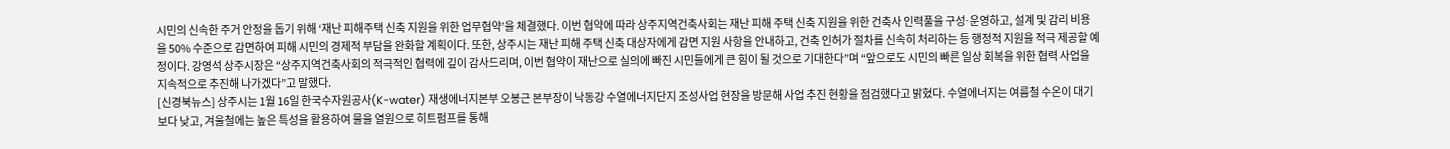시민의 신속한 주거 안정을 돕기 위해 ‘재난 피해주택 신축 지원을 위한 업무협약’을 체결했다. 이번 협약에 따라 상주지역건축사회는 재난 피해 주택 신축 지원을 위한 건축사 인력풀을 구성⋅운영하고, 설계 및 감리 비용을 50% 수준으로 감면하여 피해 시민의 경제적 부담을 완화할 계획이다. 또한, 상주시는 재난 피해 주택 신축 대상자에게 감면 지원 사항을 안내하고, 건축 인허가 절차를 신속히 처리하는 등 행정적 지원을 적극 제공할 예정이다. 강영석 상주시장은 “상주지역건축사회의 적극적인 협력에 깊이 감사드리며, 이번 협약이 재난으로 실의에 빠진 시민들에게 큰 힘이 될 것으로 기대한다”며 “앞으로도 시민의 빠른 일상 회복을 위한 협력 사업을 지속적으로 추진해 나가겠다”고 말했다.
[신경북뉴스] 상주시는 1월 16일 한국수자원공사(K-water) 재생에너지본부 오봉근 본부장이 낙동강 수열에너지단지 조성사업 현장을 방문해 사업 추진 현황을 점검했다고 밝혔다. 수열에너지는 여름철 수온이 대기보다 낮고, 겨울철에는 높은 특성을 활용하여 물을 열원으로 히트펌프를 통해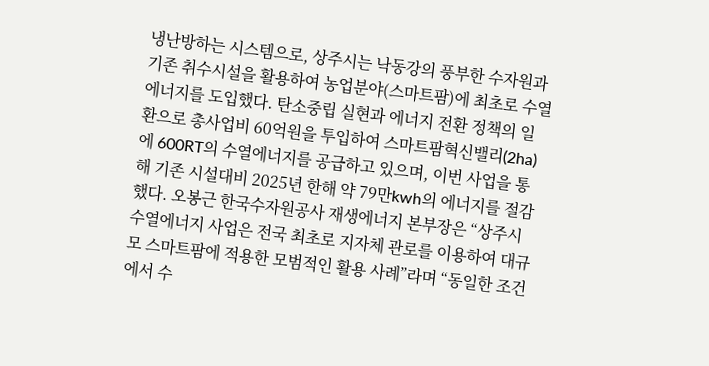냉난방하는 시스템으로, 상주시는 낙동강의 풍부한 수자원과 기존 취수시설을 활용하여 농업분야(스마트팜)에 최초로 수열에너지를 도입했다. 탄소중립 실현과 에너지 전환 정책의 일환으로 총사업비 60억원을 투입하여 스마트팜혁신밸리(2ha)에 600RT의 수열에너지를 공급하고 있으며, 이번 사업을 통해 기존 시설대비 2025년 한해 약 79만kwh의 에너지를 절감했다. 오봉근 한국수자원공사 재생에너지 본부장은 “상주시 수열에너지 사업은 전국 최초로 지자체 관로를 이용하여 대규모 스마트팜에 적용한 모범적인 활용 사례”라며 “동일한 조건에서 수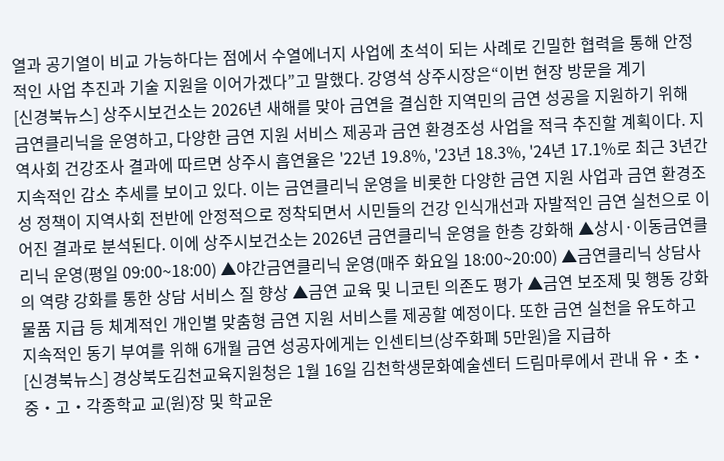열과 공기열이 비교 가능하다는 점에서 수열에너지 사업에 초석이 되는 사례로 긴밀한 협력을 통해 안정적인 사업 추진과 기술 지원을 이어가겠다”고 말했다. 강영석 상주시장은“이번 현장 방문을 계기
[신경북뉴스] 상주시보건소는 2026년 새해를 맞아 금연을 결심한 지역민의 금연 성공을 지원하기 위해 금연클리닉을 운영하고, 다양한 금연 지원 서비스 제공과 금연 환경조성 사업을 적극 추진할 계획이다. 지역사회 건강조사 결과에 따르면 상주시 흡연율은 '22년 19.8%, '23년 18.3%, '24년 17.1%로 최근 3년간 지속적인 감소 추세를 보이고 있다. 이는 금연클리닉 운영을 비롯한 다양한 금연 지원 사업과 금연 환경조성 정책이 지역사회 전반에 안정적으로 정착되면서 시민들의 건강 인식개선과 자발적인 금연 실천으로 이어진 결과로 분석된다. 이에 상주시보건소는 2026년 금연클리닉 운영을 한층 강화해 ▲상시·이동금연클리닉 운영(평일 09:00~18:00) ▲야간금연클리닉 운영(매주 화요일 18:00~20:00) ▲금연클리닉 상담사의 역량 강화를 통한 상담 서비스 질 향상 ▲금연 교육 및 니코틴 의존도 평가 ▲금연 보조제 및 행동 강화 물품 지급 등 체계적인 개인별 맞춤형 금연 지원 서비스를 제공할 예정이다. 또한 금연 실천을 유도하고 지속적인 동기 부여를 위해 6개월 금연 성공자에게는 인센티브(상주화폐 5만원)을 지급하
[신경북뉴스] 경상북도김천교육지원청은 1월 16일 김천학생문화예술센터 드림마루에서 관내 유‧초‧중‧고‧각종학교 교(원)장 및 학교운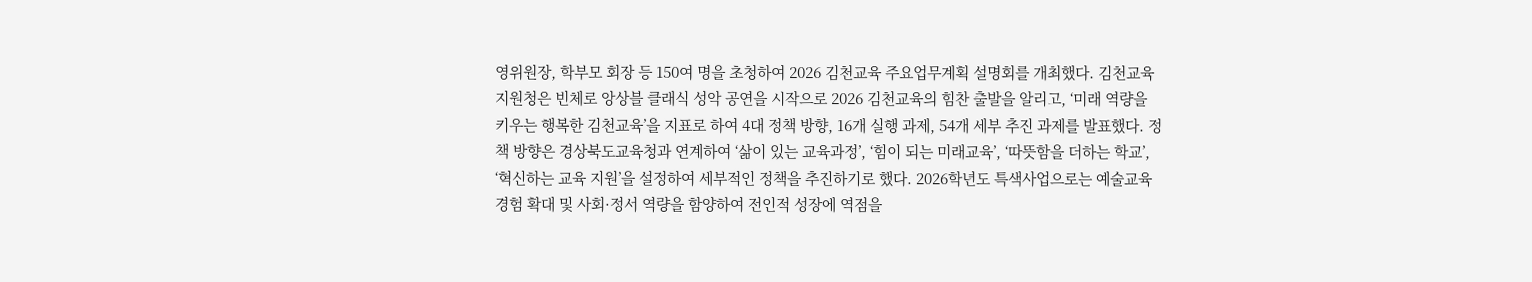영위원장, 학부모 회장 등 150여 명을 초청하여 2026 김천교육 주요업무계획 설명회를 개최했다. 김천교육지원청은 빈체로 앙상블 클래식 성악 공연을 시작으로 2026 김천교육의 힘찬 출발을 알리고, ‘미래 역량을 키우는 행복한 김천교육’을 지표로 하여 4대 정책 방향, 16개 실행 과제, 54개 세부 추진 과제를 발표했다. 정책 방향은 경상북도교육청과 연계하여 ‘삶이 있는 교육과정’, ‘힘이 되는 미래교육’, ‘따뜻함을 더하는 학교’, ‘혁신하는 교육 지원’을 설정하여 세부적인 정책을 추진하기로 했다. 2026학년도 특색사업으로는 예술교육 경험 확대 및 사회·정서 역량을 함양하여 전인적 성장에 역점을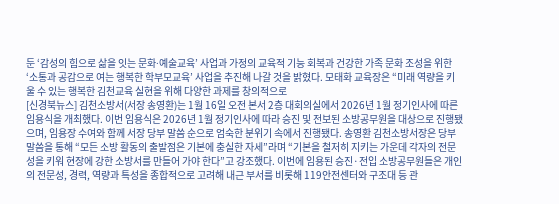둔 ‘감성의 힘으로 삶을 잇는 문화⸱예술교육’ 사업과 가정의 교육적 기능 회복과 건강한 가족 문화 조성을 위한 ‘소통과 공감으로 여는 행복한 학부모교육’ 사업을 추진해 나갈 것을 밝혔다. 모태화 교육장은 “미래 역량을 키울 수 있는 행복한 김천교육 실현을 위해 다양한 과제를 창의적으로
[신경북뉴스] 김천소방서(서장 송영환)는 1월 16일 오전 본서 2층 대회의실에서 2026년 1월 정기인사에 따른 임용식을 개최했다. 이번 임용식은 2026년 1월 정기인사에 따라 승진 및 전보된 소방공무원을 대상으로 진행됐으며, 임용장 수여와 함께 서장 당부 말씀 순으로 엄숙한 분위기 속에서 진행됐다. 송영환 김천소방서장은 당부 말씀을 통해 “모든 소방 활동의 출발점은 기본에 충실한 자세”라며 “기본을 철저히 지키는 가운데 각자의 전문성을 키워 현장에 강한 소방서를 만들어 가야 한다”고 강조했다. 이번에 임용된 승진·전입 소방공무원들은 개인의 전문성, 경력, 역량과 특성을 종합적으로 고려해 내근 부서를 비롯해 119안전센터와 구조대 등 관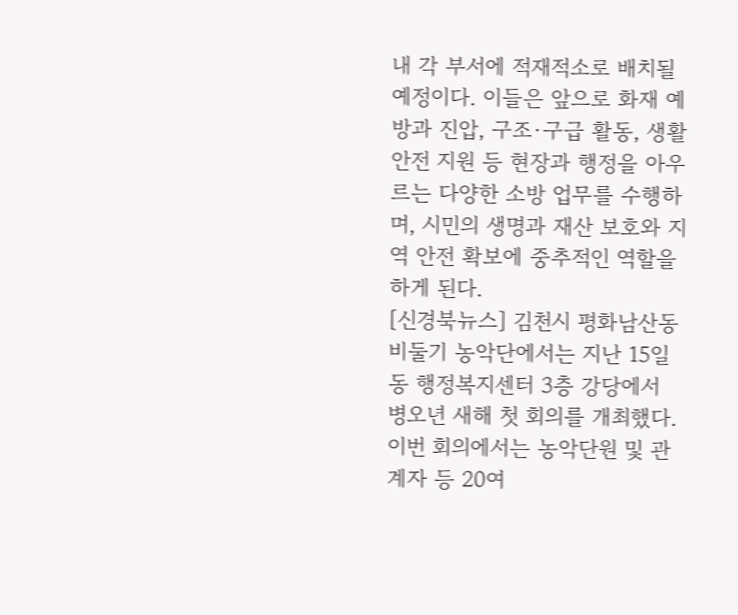내 각 부서에 적재적소로 배치될 예정이다. 이들은 앞으로 화재 예방과 진압, 구조·구급 활동, 생활 안전 지원 등 현장과 행정을 아우르는 다양한 소방 업무를 수행하며, 시민의 생명과 재산 보호와 지역 안전 확보에 중추적인 역할을 하게 된다.
[신경북뉴스] 김천시 평화남산동 비둘기 농악단에서는 지난 15일 동 행정복지센터 3층 강당에서 병오년 새해 첫 회의를 개최했다. 이번 회의에서는 농악단원 및 관계자 등 20여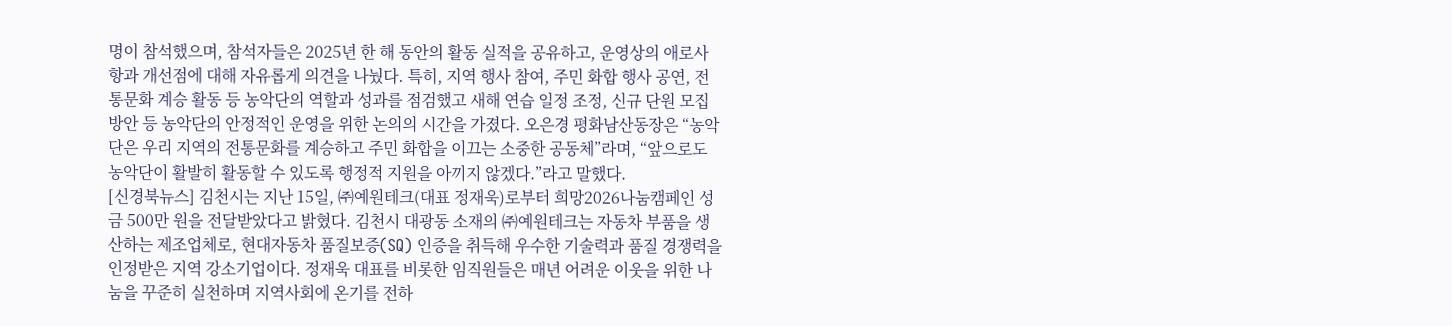명이 참석했으며, 참석자들은 2025년 한 해 동안의 활동 실적을 공유하고, 운영상의 애로사항과 개선점에 대해 자유롭게 의견을 나눴다. 특히, 지역 행사 참여, 주민 화합 행사 공연, 전통문화 계승 활동 등 농악단의 역할과 성과를 점검했고 새해 연습 일정 조정, 신규 단원 모집 방안 등 농악단의 안정적인 운영을 위한 논의의 시간을 가졌다. 오은경 평화남산동장은 “농악단은 우리 지역의 전통문화를 계승하고 주민 화합을 이끄는 소중한 공동체”라며, “앞으로도 농악단이 활발히 활동할 수 있도록 행정적 지원을 아끼지 않겠다.”라고 말했다.
[신경북뉴스] 김천시는 지난 15일, ㈜예원테크(대표 정재욱)로부터 희망2026나눔캠페인 성금 500만 원을 전달받았다고 밝혔다. 김천시 대광동 소재의 ㈜예원테크는 자동차 부품을 생산하는 제조업체로, 현대자동차 품질보증(SQ) 인증을 취득해 우수한 기술력과 품질 경쟁력을 인정받은 지역 강소기업이다. 정재욱 대표를 비롯한 임직원들은 매년 어려운 이웃을 위한 나눔을 꾸준히 실천하며 지역사회에 온기를 전하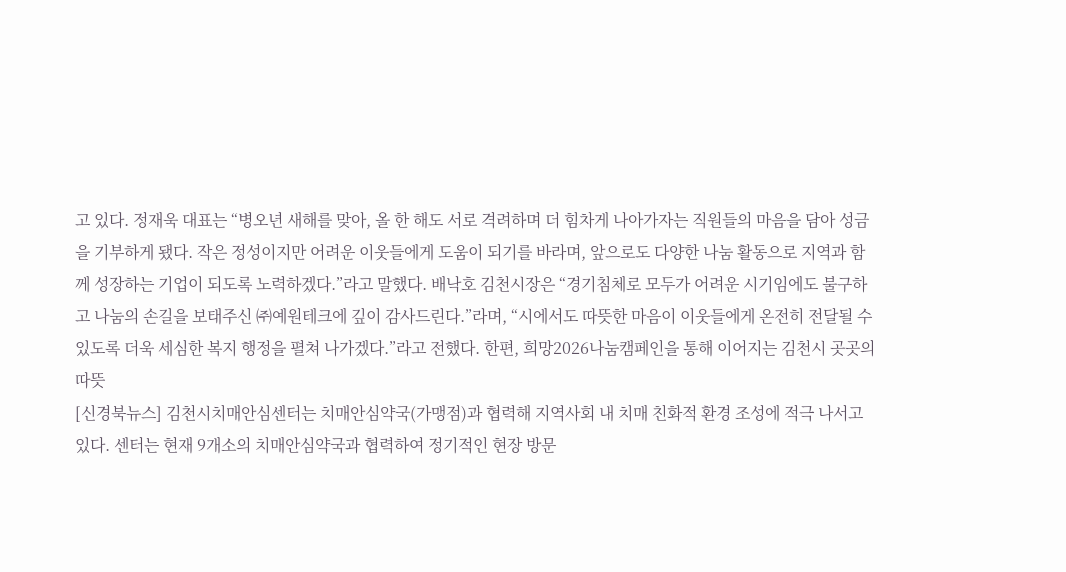고 있다. 정재욱 대표는 “병오년 새해를 맞아, 올 한 해도 서로 격려하며 더 힘차게 나아가자는 직원들의 마음을 담아 성금을 기부하게 됐다. 작은 정성이지만 어려운 이웃들에게 도움이 되기를 바라며, 앞으로도 다양한 나눔 활동으로 지역과 함께 성장하는 기업이 되도록 노력하겠다.”라고 말했다. 배낙호 김천시장은 “경기침체로 모두가 어려운 시기임에도 불구하고 나눔의 손길을 보태주신 ㈜예원테크에 깊이 감사드린다.”라며, “시에서도 따뜻한 마음이 이웃들에게 온전히 전달될 수 있도록 더욱 세심한 복지 행정을 펼쳐 나가겠다.”라고 전했다. 한편, 희망2026나눔캠페인을 통해 이어지는 김천시 곳곳의 따뜻
[신경북뉴스] 김천시치매안심센터는 치매안심약국(가맹점)과 협력해 지역사회 내 치매 친화적 환경 조성에 적극 나서고 있다. 센터는 현재 9개소의 치매안심약국과 협력하여 정기적인 현장 방문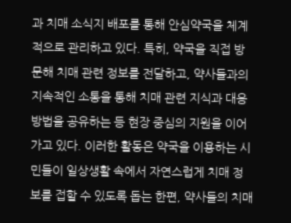과 치매 소식지 배포를 통해 안심약국을 체계적으로 관리하고 있다. 특히, 약국을 직접 방문해 치매 관련 정보를 전달하고, 약사들과의 지속적인 소통을 통해 치매 관련 지식과 대응 방법을 공유하는 등 현장 중심의 지원을 이어가고 있다. 이러한 활동은 약국을 이용하는 시민들이 일상생활 속에서 자연스럽게 치매 정보를 접할 수 있도록 돕는 한편, 약사들의 치매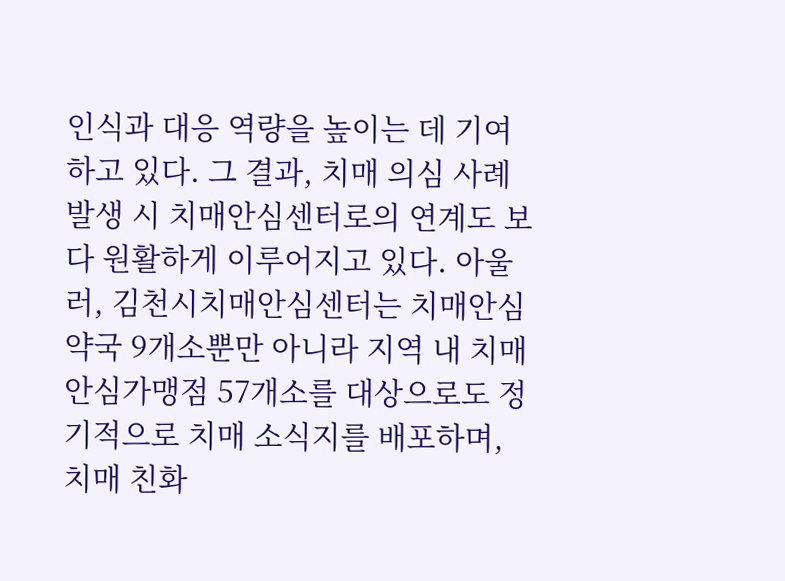인식과 대응 역량을 높이는 데 기여하고 있다. 그 결과, 치매 의심 사례 발생 시 치매안심센터로의 연계도 보다 원활하게 이루어지고 있다. 아울러, 김천시치매안심센터는 치매안심약국 9개소뿐만 아니라 지역 내 치매안심가맹점 57개소를 대상으로도 정기적으로 치매 소식지를 배포하며, 치매 친화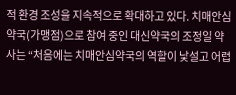적 환경 조성을 지속적으로 확대하고 있다. 치매안심약국(가맹점)으로 참여 중인 대신약국의 조정일 약사는 “처음에는 치매안심약국의 역할이 낯설고 어렵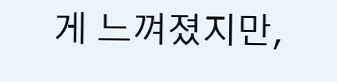게 느껴졌지만,